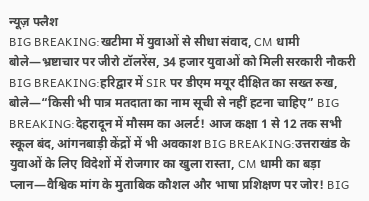न्यूज़ फ्लैश
BIG BREAKING:खटीमा में युवाओं से सीधा संवाद, CM धामी बोले—भ्रष्टाचार पर जीरो टॉलरेंस, 34 हजार युवाओं को मिली सरकारी नौकरी BIG BREAKING:हरिद्वार में SIR पर डीएम मयूर दीक्षित का सख्त रुख, बोले—“किसी भी पात्र मतदाता का नाम सूची से नहीं हटना चाहिए” BIG BREAKING:देहरादून में मौसम का अलर्ट! आज कक्षा 1 से 12 तक सभी स्कूल बंद, आंगनबाड़ी केंद्रों में भी अवकाश BIG BREAKING:उत्तराखंड के युवाओं के लिए विदेशों में रोजगार का खुला रास्ता, CM धामी का बड़ा प्लान—वैश्विक मांग के मुताबिक कौशल और भाषा प्रशिक्षण पर जोर! BIG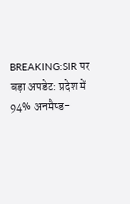BREAKING:SIR पर बड़ा अपडेट: प्रदेश में 94% अनमैप्ड-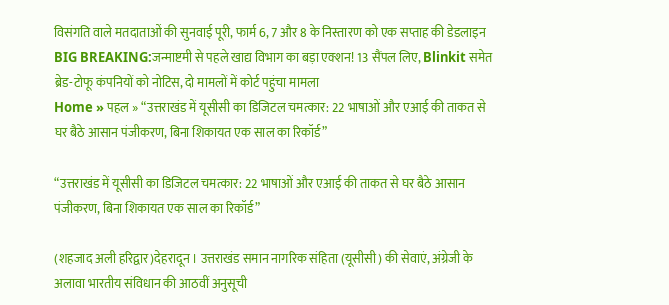विसंगति वाले मतदाताओं की सुनवाई पूरी, फार्म 6, 7 और 8 के निस्तारण को एक सप्ताह की डेडलाइन BIG BREAKING:जन्माष्टमी से पहले खाद्य विभाग का बड़ा एक्शन! 13 सैंपल लिए, Blinkit समेत ब्रेड-टोफू कंपनियों को नोटिस, दो मामलों में कोर्ट पहुंचा मामला
Home » पहल » “उत्तराखंड में यूसीसी का डिजिटल चमत्कार: 22 भाषाओं और एआई की ताकत से घर बैठे आसान पंजीकरण, बिना शिकायत एक साल का रिकॉर्ड”

“उत्तराखंड में यूसीसी का डिजिटल चमत्कार: 22 भाषाओं और एआई की ताकत से घर बैठे आसान पंजीकरण, बिना शिकायत एक साल का रिकॉर्ड”

(शहजाद अली हरिद्वार)देहरादून । उत्तराखंड समान नागरिक संहिता (यूसीसी) की सेवाएं, अंग्रेजी के अलावा भारतीय संविधान की आठवीं अनुसूची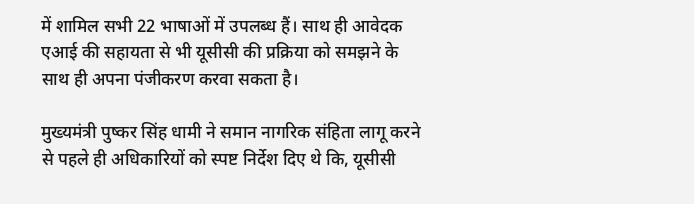में शामिल सभी 22 भाषाओं में उपलब्ध हैं। साथ ही आवेदक एआई की सहायता से भी यूसीसी की प्रक्रिया को समझने के साथ ही अपना पंजीकरण करवा सकता है।

मुख्यमंत्री पुष्कर सिंह धामी ने समान नागरिक संहिता लागू करने से पहले ही अधिकारियों को स्पष्ट निर्देश दिए थे कि, यूसीसी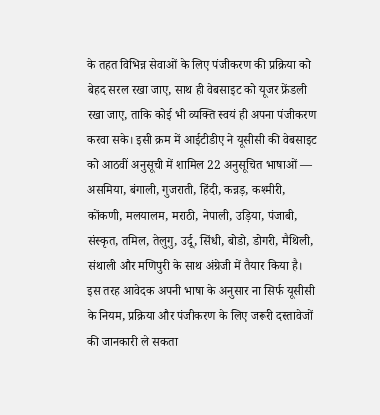के तहत विभिन्न सेवाओं के लिए पंजीकरण की प्रक्रिया को बेहद सरल रखा जाए, साथ ही वेबसाइट को यूजर फ्रेंडली रखा जाए, ताकि कोई भी व्यक्ति स्वयं ही अपना पंजीकरण करवा सके। इसी क्रम में आईटीडीए ने यूसीसी की वेबसाइट को आठवीं अनुसूची में शामिल 22 अनुसूचित भाषाओं — असमिया, बंगाली, गुजराती, हिंदी, कन्नड़, कश्मीरी, कोंकणी, मलयालम, मराठी, नेपाली, उड़िया, पंजाबी, संस्कृत, तमिल, तेलुगु, उर्दू, सिंधी, बोडो, डोगरी, मैथिली, संथाली और मणिपुरी के साथ अंग्रेजी में तैयार किया है। इस तरह आवेदक अपनी भाषा के अनुसार ना सिर्फ यूसीसी के नियम, प्रक्रिया और पंजीकरण के लिए जरूरी दस्तावेजों की जानकारी ले सकता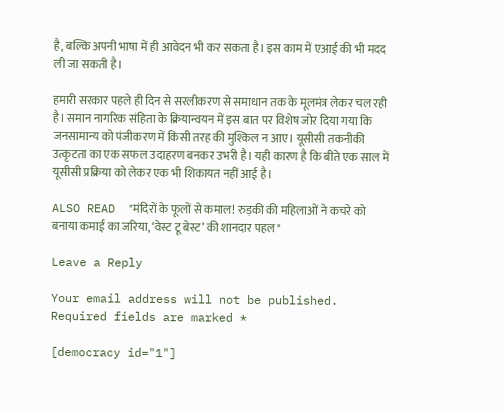है, बल्कि अपनी भाषा में ही आवेदन भी कर सकता है। इस काम में एआई की भी मदद ली जा सकती है।

हमारी सरकार पहले ही दिन से सरलीकरण से समाधान तक के मूलमंत्र लेकर चल रही है। समान नागरिक संहिता के क्रियान्वयन में इस बात पर विशेष जोर दिया गया कि जनसामान्य को पंजीकरण में किसी तरह की मुश्किल न आए। यूसीसी तकनीकी उत्कृटता का एक सफल उदाहरण बनकर उभरी है। यही कारण है कि बीते एक साल में यूसीसी प्रक्रिया को लेकर एक भी शिकायत नहीं आई है।

ALSO READ  "मंदिरों के फूलों से कमाल! रुड़की की महिलाओं ने कचरे को बनाया कमाई का जरिया, ‘वेस्ट टू बेस्ट’ की शानदार पहल"

Leave a Reply

Your email address will not be published. Required fields are marked *

[democracy id="1"]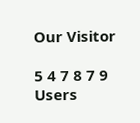Our Visitor

5 4 7 8 7 9
Users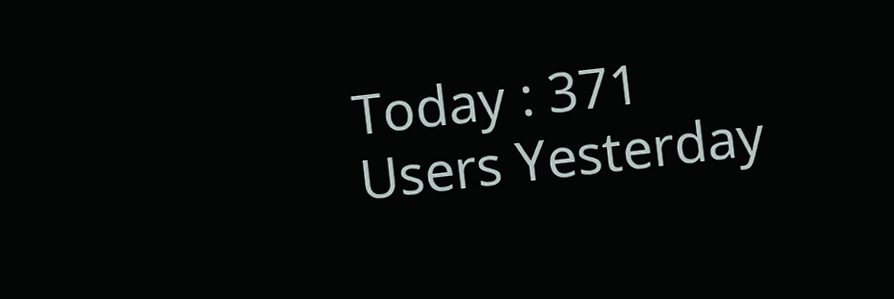Today : 371
Users Yesterday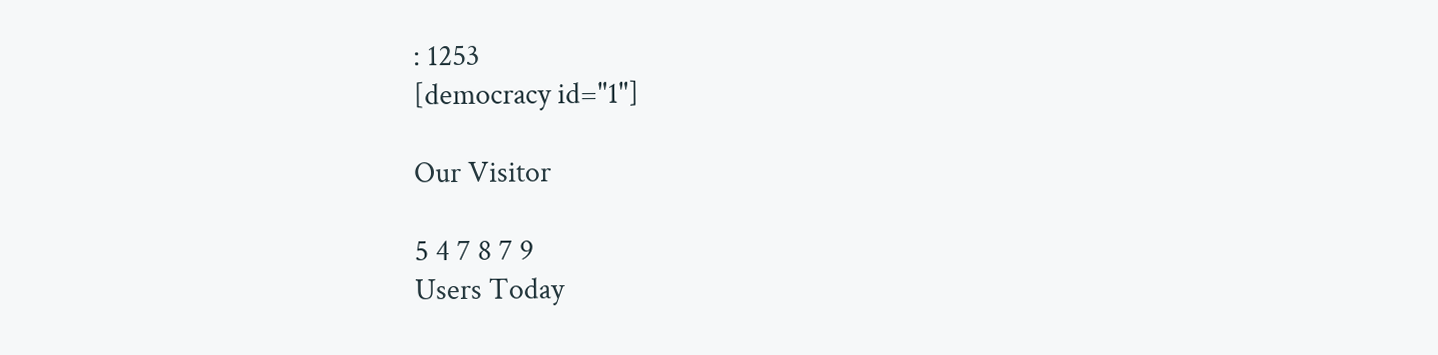: 1253
[democracy id="1"]

Our Visitor

5 4 7 8 7 9
Users Today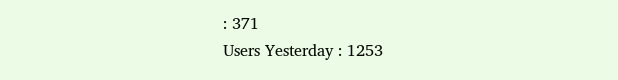: 371
Users Yesterday : 1253